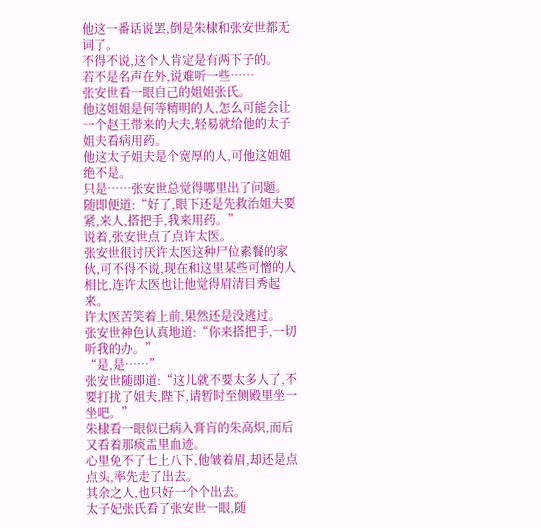他这一番话说罢,倒是朱棣和张安世都无词了。
不得不说,这个人肯定是有两下子的。
若不是名声在外,说难听一些……
张安世看一眼自己的姐姐张氏。
他这姐姐是何等精明的人,怎么可能会让一个赵王带来的大夫,轻易就给他的太子姐夫看病用药。
他这太子姐夫是个宽厚的人,可他这姐姐绝不是。
只是……张安世总觉得哪里出了问题。
随即便道:“好了,眼下还是先救治姐夫要紧,来人,搭把手,我来用药。”
说着,张安世点了点许太医。
张安世很讨厌许太医这种尸位素餐的家伙,可不得不说,现在和这里某些可憎的人相比,连许太医也让他觉得眉清目秀起来。
许太医苦笑着上前,果然还是没逃过。
张安世神色认真地道:“你来搭把手,一切听我的办。”
“是,是……”
张安世随即道:“这儿就不要太多人了,不要打扰了姐夫,陛下,请暂时至侧殿里坐一坐吧。”
朱棣看一眼似已病入膏肓的朱高炽,而后又看着那痰盂里血迹。
心里免不了七上八下,他皱着眉,却还是点点头,率先走了出去。
其余之人,也只好一个个出去。
太子妃张氏看了张安世一眼,随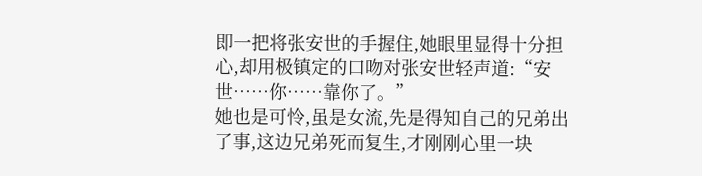即一把将张安世的手握住,她眼里显得十分担心,却用极镇定的口吻对张安世轻声道:“安世……你……靠你了。”
她也是可怜,虽是女流,先是得知自己的兄弟出了事,这边兄弟死而复生,才刚刚心里一块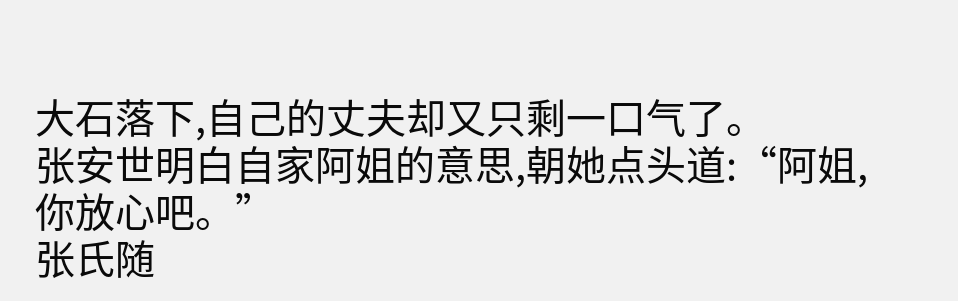大石落下,自己的丈夫却又只剩一口气了。
张安世明白自家阿姐的意思,朝她点头道:“阿姐,你放心吧。”
张氏随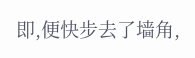即,便快步去了墙角,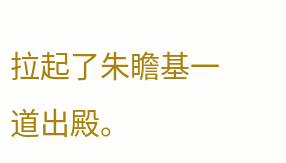拉起了朱瞻基一道出殿。